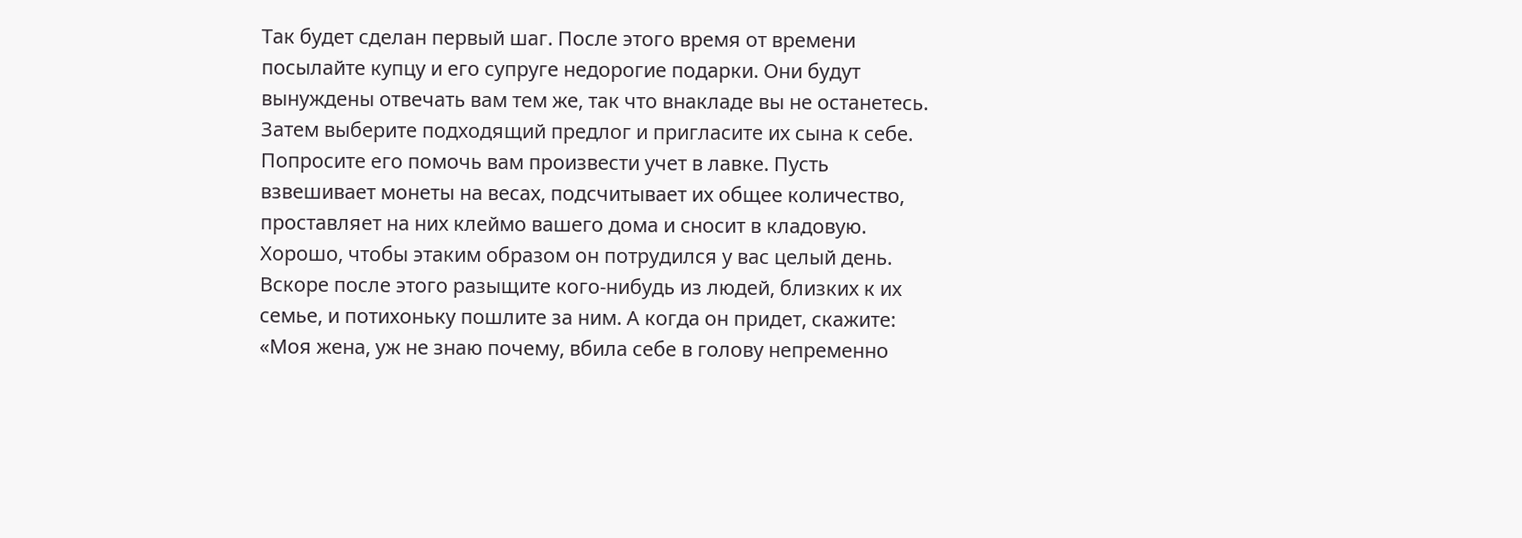Так будет сделан первый шаг. После этого время от времени посылайте купцу и его супруге недорогие подарки. Они будут вынуждены отвечать вам тем же, так что внакладе вы не останетесь. Затем выберите подходящий предлог и пригласите их сына к себе. Попросите его помочь вам произвести учет в лавке. Пусть взвешивает монеты на весах, подсчитывает их общее количество, проставляет на них клеймо вашего дома и сносит в кладовую. Хорошо, чтобы этаким образом он потрудился у вас целый день.
Вскоре после этого разыщите кого-нибудь из людей, близких к их семье, и потихоньку пошлите за ним. А когда он придет, скажите:
«Моя жена, уж не знаю почему, вбила себе в голову непременно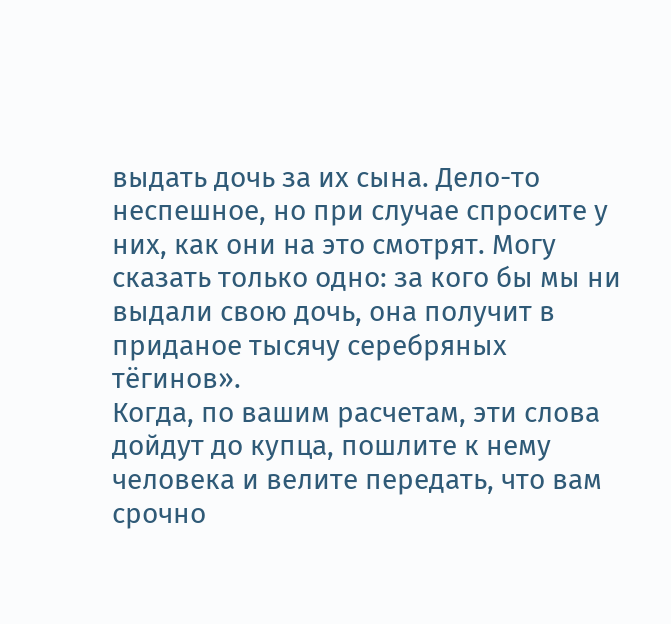выдать дочь за их сына. Дело-то неспешное, но при случае спросите у них, как они на это смотрят. Могу сказать только одно: за кого бы мы ни выдали свою дочь, она получит в приданое тысячу серебряных тёгинов».
Когда, по вашим расчетам, эти слова дойдут до купца, пошлите к нему человека и велите передать, что вам срочно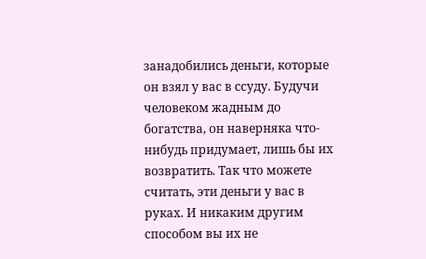занадобились деньги, которые он взял у вас в ссуду. Будучи человеком жадным до богатства, он наверняка что-нибудь придумает, лишь бы их возвратить. Так что можете считать, эти деньги у вас в руках. И никаким другим способом вы их не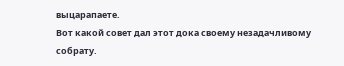выцарапаете.
Вот какой совет дал этот дока своему незадачливому собрату.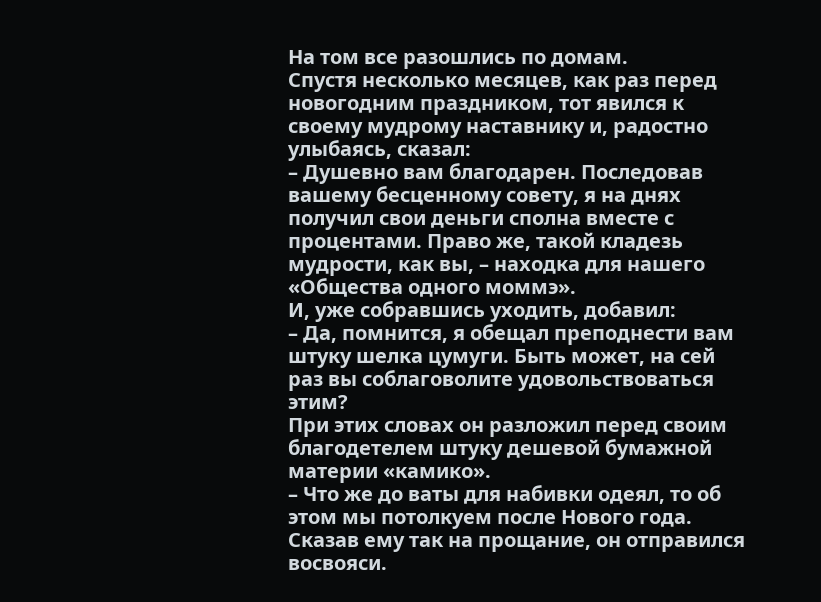На том все разошлись по домам.
Спустя несколько месяцев, как раз перед новогодним праздником, тот явился к своему мудрому наставнику и, радостно улыбаясь, сказал:
– Душевно вам благодарен. Последовав вашему бесценному совету, я на днях получил свои деньги сполна вместе с процентами. Право же, такой кладезь мудрости, как вы, – находка для нашего «Общества одного моммэ».
И, уже собравшись уходить, добавил:
– Да, помнится, я обещал преподнести вам штуку шелка цумуги. Быть может, на сей раз вы соблаговолите удовольствоваться этим?
При этих словах он разложил перед своим благодетелем штуку дешевой бумажной материи «камико».
– Что же до ваты для набивки одеял, то об этом мы потолкуем после Нового года.
Сказав ему так на прощание, он отправился восвояси.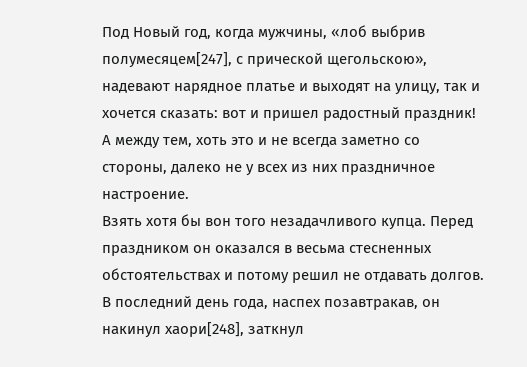Под Новый год, когда мужчины, «лоб выбрив полумесяцем[247], с прической щегольскою», надевают нарядное платье и выходят на улицу, так и хочется сказать: вот и пришел радостный праздник! А между тем, хоть это и не всегда заметно со стороны, далеко не у всех из них праздничное настроение.
Взять хотя бы вон того незадачливого купца. Перед праздником он оказался в весьма стесненных обстоятельствах и потому решил не отдавать долгов. В последний день года, наспех позавтракав, он накинул хаори[248], заткнул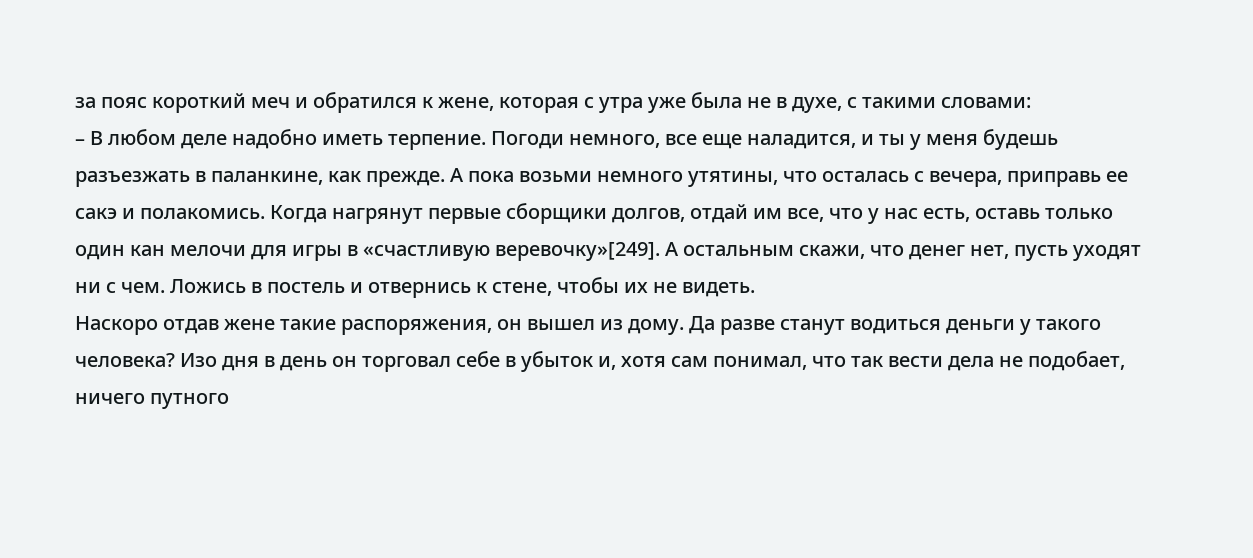за пояс короткий меч и обратился к жене, которая с утра уже была не в духе, с такими словами:
– В любом деле надобно иметь терпение. Погоди немного, все еще наладится, и ты у меня будешь разъезжать в паланкине, как прежде. А пока возьми немного утятины, что осталась с вечера, приправь ее сакэ и полакомись. Когда нагрянут первые сборщики долгов, отдай им все, что у нас есть, оставь только один кан мелочи для игры в «счастливую веревочку»[249]. А остальным скажи, что денег нет, пусть уходят ни с чем. Ложись в постель и отвернись к стене, чтобы их не видеть.
Наскоро отдав жене такие распоряжения, он вышел из дому. Да разве станут водиться деньги у такого человека? Изо дня в день он торговал себе в убыток и, хотя сам понимал, что так вести дела не подобает, ничего путного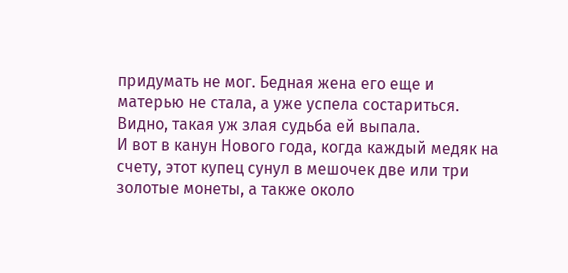придумать не мог. Бедная жена его еще и матерью не стала, а уже успела состариться. Видно, такая уж злая судьба ей выпала.
И вот в канун Нового года, когда каждый медяк на счету, этот купец сунул в мешочек две или три золотые монеты, а также около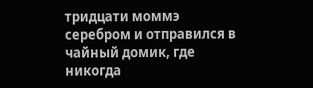тридцати моммэ серебром и отправился в чайный домик, где никогда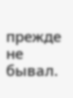прежде не бывал.